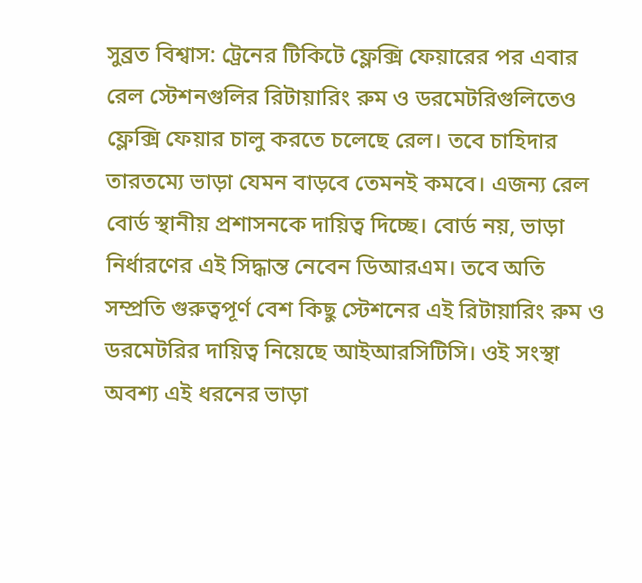সুব্রত বিশ্বাস: ট্রেনের টিকিটে ফ্লেক্সি ফেয়ারের পর এবার রেল স্টেশনগুলির রিটায়ারিং রুম ও ডরমেটরিগুলিতেও ফ্লেক্সি ফেয়ার চালু করতে চলেছে রেল। তবে চাহিদার তারতম্যে ভাড়া যেমন বাড়বে তেমনই কমবে। এজন্য রেল বোর্ড স্থানীয় প্রশাসনকে দায়িত্ব দিচ্ছে। বোর্ড নয়, ভাড়া নির্ধারণের এই সিদ্ধান্ত নেবেন ডিআরএম। তবে অতি সম্প্রতি গুরুত্বপূর্ণ বেশ কিছু স্টেশনের এই রিটায়ারিং রুম ও ডরমেটরির দায়িত্ব নিয়েছে আইআরসিটিসি। ওই সংস্থা অবশ্য এই ধরনের ভাড়া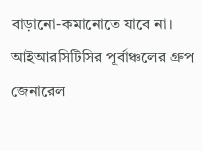বাড়ানো-কমানোতে যাবে না। আইআরসিটিসির পূর্বাঞ্চলের গ্রুপ জেনারেল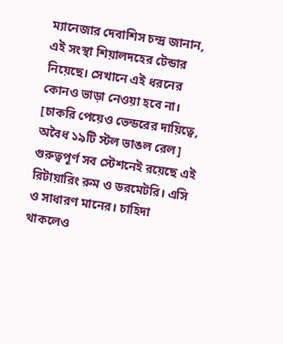ম্যানেজার দেবাশিস চন্দ্র জানান, এই সংস্থা শিয়ালদহের টেন্ডার নিয়েছে। সেখানে এই ধরনের কোনও ভাড়া নেওয়া হবে না।
[চাকরি পেয়েও ভেন্ডরের দায়িত্বে, অবৈধ ১৯টি স্টল ভাঙল রেল]
গুরুত্বপূর্ণ সব স্টেশনেই রয়েছে এই রিটায়ারিং রুম ও ডরমেটরি। এসি ও সাধারণ মানের। চাহিদা থাকলেও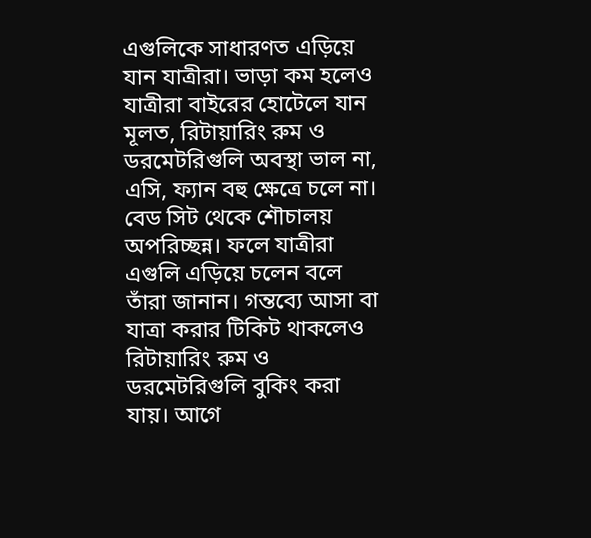এগুলিকে সাধারণত এড়িয়ে যান যাত্রীরা। ভাড়া কম হলেও যাত্রীরা বাইরের হোটেলে যান মূলত, রিটায়ারিং রুম ও ডরমেটরিগুলি অবস্থা ভাল না, এসি, ফ্যান বহু ক্ষেত্রে চলে না। বেড সিট থেকে শৌচালয় অপরিচ্ছন্ন। ফলে যাত্রীরা এগুলি এড়িয়ে চলেন বলে তাঁরা জানান। গন্তব্যে আসা বা যাত্রা করার টিকিট থাকলেও রিটায়ারিং রুম ও ডরমেটরিগুলি বুকিং করা যায়। আগে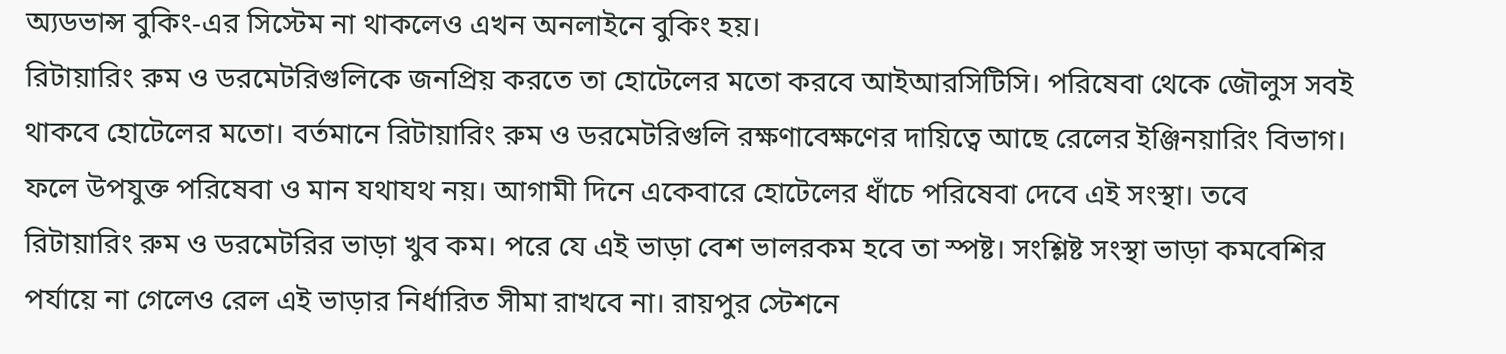অ্যডভান্স বুকিং-এর সিস্টেম না থাকলেও এখন অনলাইনে বুকিং হয়।
রিটায়ারিং রুম ও ডরমেটরিগুলিকে জনপ্রিয় করতে তা হোটেলের মতো করবে আইআরসিটিসি। পরিষেবা থেকে জৌলুস সবই থাকবে হোটেলের মতো। বর্তমানে রিটায়ারিং রুম ও ডরমেটরিগুলি রক্ষণাবেক্ষণের দায়িত্বে আছে রেলের ইঞ্জিনয়ারিং বিভাগ। ফলে উপযুক্ত পরিষেবা ও মান যথাযথ নয়। আগামী দিনে একেবারে হোটেলের ধাঁচে পরিষেবা দেবে এই সংস্থা। তবে রিটায়ারিং রুম ও ডরমেটরির ভাড়া খুব কম। পরে যে এই ভাড়া বেশ ভালরকম হবে তা স্পষ্ট। সংশ্লিষ্ট সংস্থা ভাড়া কমবেশির পর্যায়ে না গেলেও রেল এই ভাড়ার নির্ধারিত সীমা রাখবে না। রায়পুর স্টেশনে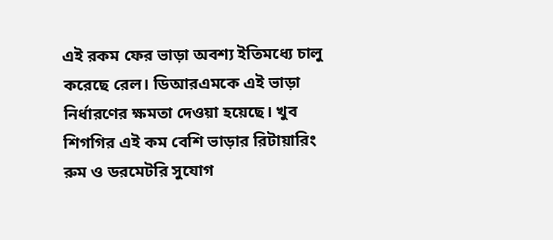এই রকম ফের ভাড়া অবশ্য ইতিমধ্যে চালু করেছে রেল। ডিআরএমকে এই ভাড়া নির্ধারণের ক্ষমতা দেওয়া হয়েছে। খুব শিগগির এই কম বেশি ভাড়ার রিটায়ারিং রুম ও ডরমেটরি সুযোগ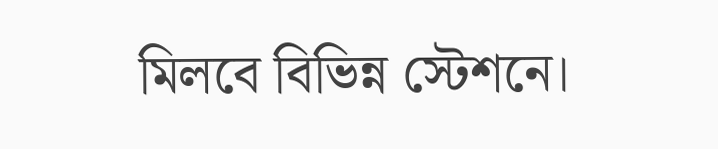মিলবে বিভিন্ন স্টেশনে।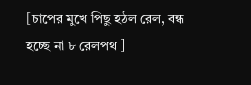[চাপের মুখে পিছু হঠল রেল, বন্ধ হচ্ছে না ৮ রেলপথ ]